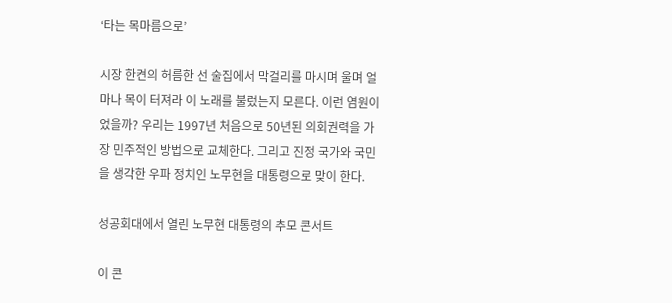‘타는 목마름으로’

시장 한켠의 허름한 선 술집에서 막걸리를 마시며 울며 얼마나 목이 터져라 이 노래를 불렀는지 모른다. 이런 염원이었을까? 우리는 1997년 처음으로 50년된 의회권력을 가장 민주적인 방법으로 교체한다. 그리고 진정 국가와 국민을 생각한 우파 정치인 노무현을 대통령으로 맞이 한다.

성공회대에서 열린 노무현 대통령의 추모 콘서트

이 콘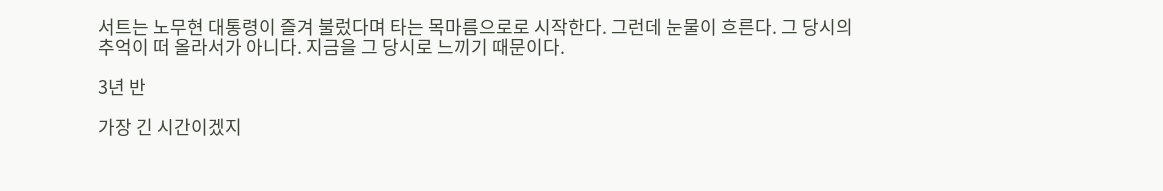서트는 노무현 대통령이 즐겨 불렀다며 타는 목마름으로로 시작한다. 그런데 눈물이 흐른다. 그 당시의 추억이 떠 올라서가 아니다. 지금을 그 당시로 느끼기 때문이다.

3년 반

가장 긴 시간이겠지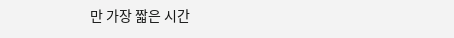만 가장 짧은 시간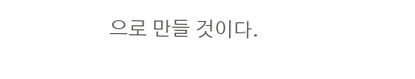으로 만들 것이다.